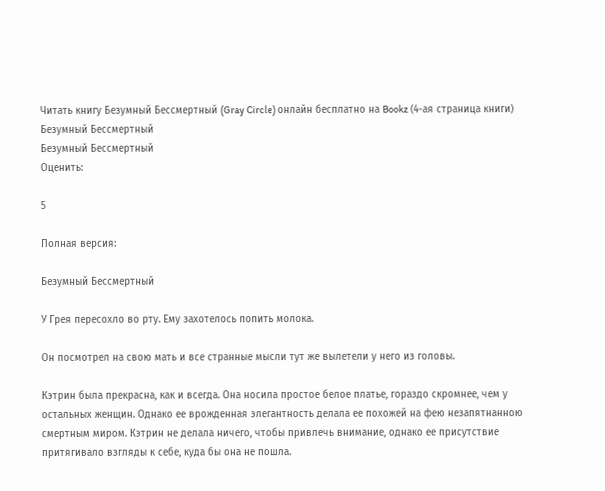Читать книгу Безумный Бессмертный (Gray Circle) онлайн бесплатно на Bookz (4-ая страница книги)
Безумный Бессмертный
Безумный Бессмертный
Оценить:

5

Полная версия:

Безумный Бессмертный

У Грея пересохло во рту. Ему захотелось попить молока.

Он посмотрел на свою мать и все странные мысли тут же вылетели у него из головы.

Кэтрин была прекрасна, как и всегда. Она носила простое белое платье, гораздо скромнее, чем у остальных женщин. Однако ее врожденная элегантность делала ее похожей на фею незапятнанною смертным миром. Кэтрин не делала ничего, чтобы привлечь внимание, однако ее присутствие притягивало взгляды к себе, куда бы она не пошла.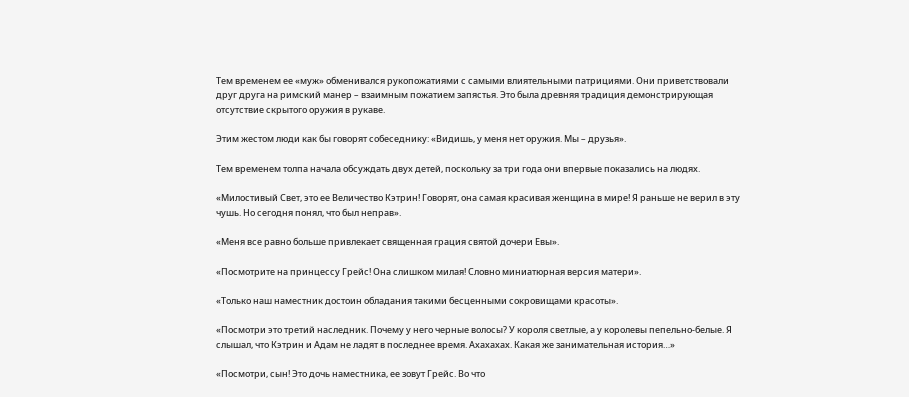Тем временем ее «муж» обменивался рукопожатиями с самыми влиятельными патрициями. Они приветствовали друг друга на римский манер – взаимным пожатием запястья. Это была древняя традиция демонстрирующая отсутствие скрытого оружия в рукаве.

Этим жестом люди как бы говорят собеседнику: «Видишь, у меня нет оружия. Мы – друзья».

Тем временем толпа начала обсуждать двух детей, поскольку за три года они впервые показались на людях.

«Милостивый Свет, это ее Величество Кэтрин! Говорят, она самая красивая женщина в мире! Я раньше не верил в эту чушь. Но сегодня понял, что был неправ».

«Меня все равно больше привлекает священная грация святой дочери Евы».

«Посмотрите на принцессу Грейс! Она слишком милая! Словно миниатюрная версия матери».

«Только наш наместник достоин обладания такими бесценными сокровищами красоты».

«Посмотри это третий наследник. Почему у него черные волосы? У короля светлые, а у королевы пепельно-белые. Я слышал, что Кэтрин и Адам не ладят в последнее время. Ахахахах. Какая же занимательная история…»

«Посмотри, сын! Это дочь наместника, ее зовут Грейс. Во что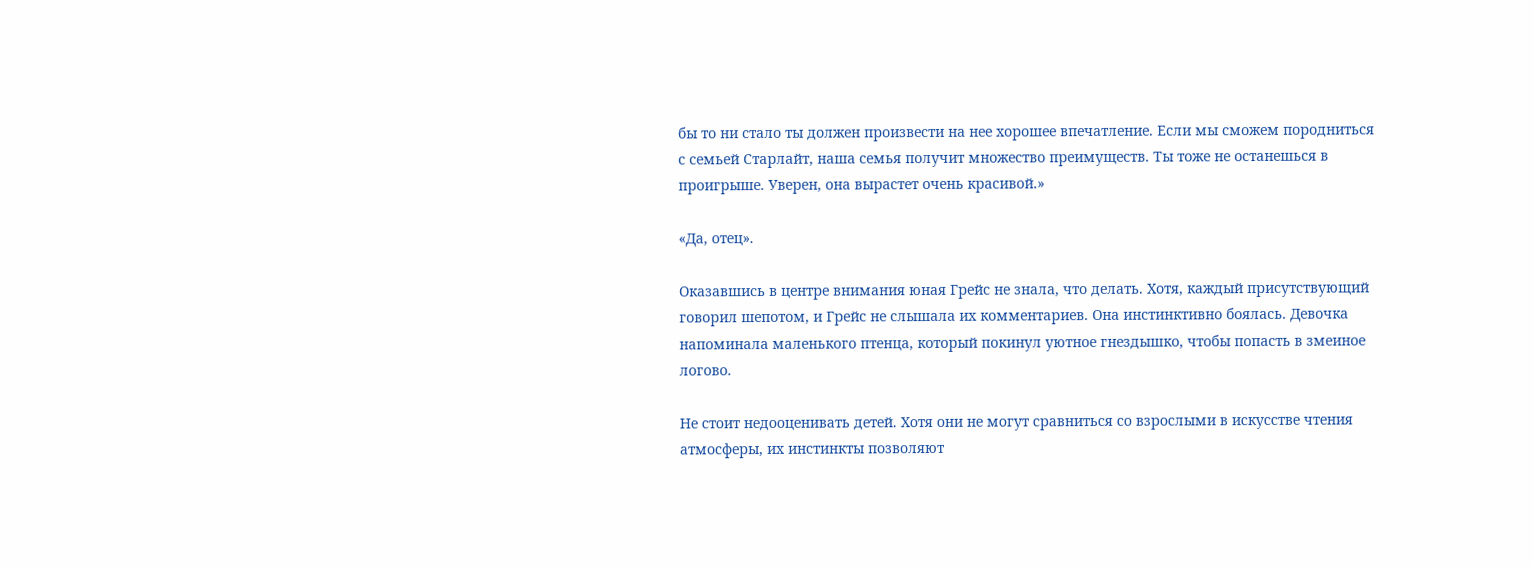бы то ни стало ты должен произвести на нее хорошее впечатление. Если мы сможем породниться с семьей Старлайт, наша семья получит множество преимуществ. Ты тоже не останешься в проигрыше. Уверен, она вырастет очень красивой.»

«Да, отец».

Оказавшись в центре внимания юная Грейс не знала, что делать. Хотя, каждый присутствующий говорил шепотом, и Грейс не слышала их комментариев. Она инстинктивно боялась. Девочка напоминала маленького птенца, который покинул уютное гнездышко, чтобы попасть в змеиное логово.

Не стоит недооценивать детей. Хотя они не могут сравниться со взрослыми в искусстве чтения атмосферы, их инстинкты позволяют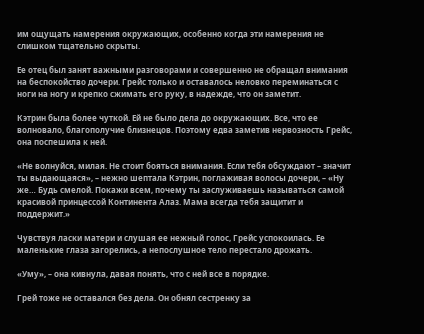им ощущать намерения окружающих, особенно когда эти намерения не слишком тщательно скрыты.

Ее отец был занят важными разговорами и совершенно не обращал внимания на беспокойство дочери. Грейс только и оставалось неловко переминаться с ноги на ногу и крепко сжимать его руку, в надежде, что он заметит.

Кэтрин была более чуткой. Ей не было дела до окружающих. Все, что ее волновало, благополучие близнецов. Поэтому едва заметив нервозность Грейс, она поспешила к ней.

«Не волнуйся, милая. Не стоит бояться внимания. Если тебя обсуждают – значит ты выдающаяся», – нежно шептала Кэтрин, поглаживая волосы дочери, – «Ну же… Будь смелой. Покажи всем, почему ты заслуживаешь называться самой красивой принцессой Континента Алаз. Мама всегда тебя защитит и поддержит.»

Чувствуя ласки матери и слушая ее нежный голос, Грейс успокоилась. Ее маленькие глаза загорелись, а непослушное тело перестало дрожать.

«Уму», – она кивнула, давая понять, что с ней все в порядке.

Грей тоже не оставался без дела. Он обнял сестренку за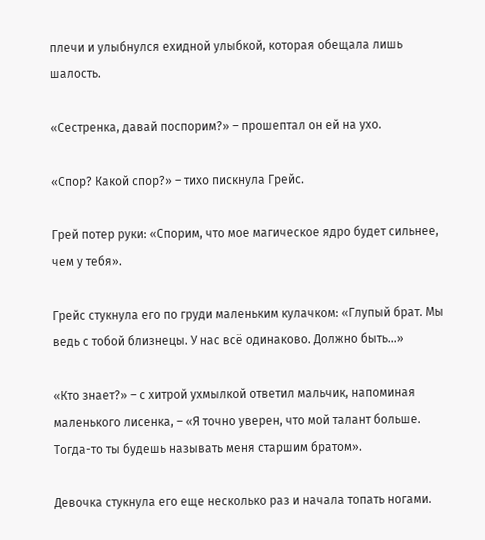плечи и улыбнулся ехидной улыбкой, которая обещала лишь шалость.

«Сестренка, давай поспорим?» – прошептал он ей на ухо.

«Спор? Какой спор?» – тихо пискнула Грейс.

Грей потер руки: «Спорим, что мое магическое ядро будет сильнее, чем у тебя».

Грейс стукнула его по груди маленьким кулачком: «Глупый брат. Мы ведь с тобой близнецы. У нас всё одинаково. Должно быть…»

«Кто знает?» – с хитрой ухмылкой ответил мальчик, напоминая маленького лисенка, – «Я точно уверен, что мой талант больше. Тогда-то ты будешь называть меня старшим братом».

Девочка стукнула его еще несколько раз и начала топать ногами.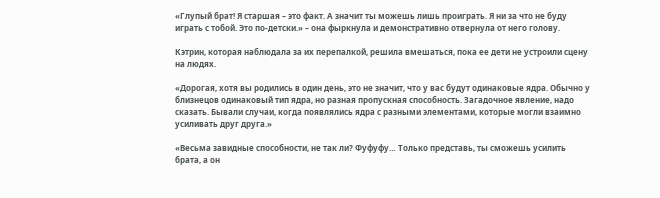«Глупый брат! Я старшая – это факт. А значит ты можешь лишь проиграть. Я ни за что не буду играть с тобой. Это по-детски.» – она фыркнула и демонстративно отвернула от него голову.

Кэтрин, которая наблюдала за их перепалкой, решила вмешаться, пока ее дети не устроили сцену на людях.

«Дорогая, хотя вы родились в один день, это не значит, что у вас будут одинаковые ядра. Обычно у близнецов одинаковый тип ядра, но разная пропускная способность. Загадочное явление, надо сказать. Бывали случаи, когда появлялись ядра с разными элементами, которые могли взаимно усиливать друг друга.»

«Весьма завидные способности, не так ли? Фуфуфу… Только представь, ты сможешь усилить брата, а он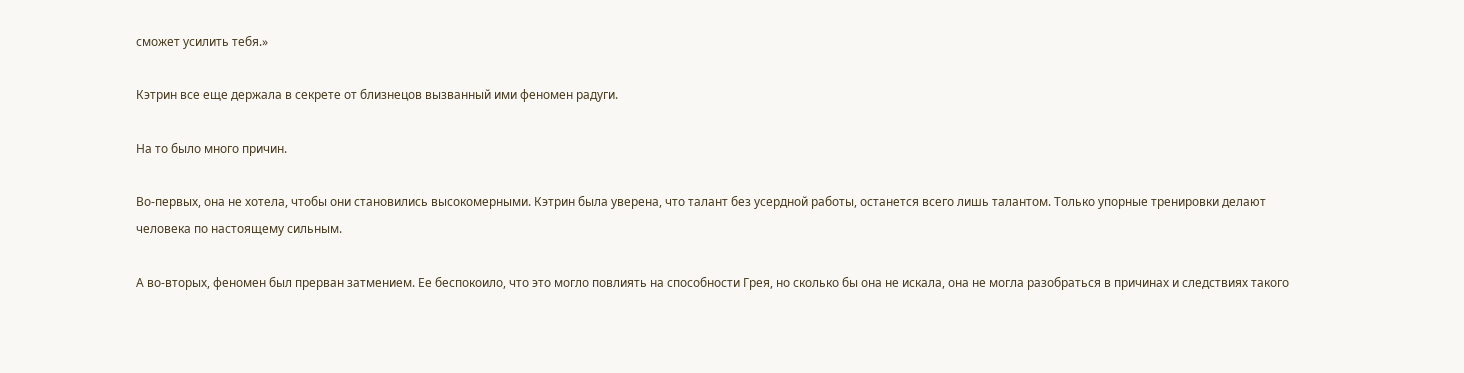сможет усилить тебя.»

Кэтрин все еще держала в секрете от близнецов вызванный ими феномен радуги.

На то было много причин.

Во-первых, она не хотела, чтобы они становились высокомерными. Кэтрин была уверена, что талант без усердной работы, останется всего лишь талантом. Только упорные тренировки делают человека по настоящему сильным.

А во-вторых, феномен был прерван затмением. Ее беспокоило, что это могло повлиять на способности Грея, но сколько бы она не искала, она не могла разобраться в причинах и следствиях такого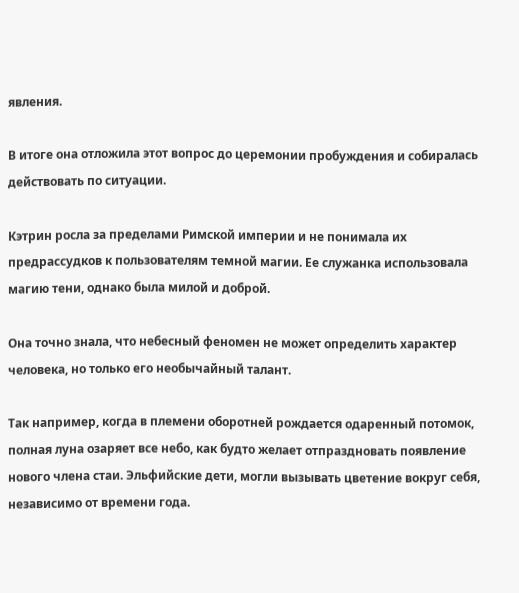явления.

В итоге она отложила этот вопрос до церемонии пробуждения и собиралась действовать по ситуации.

Кэтрин росла за пределами Римской империи и не понимала их предрассудков к пользователям темной магии. Ее служанка использовала магию тени, однако была милой и доброй.

Она точно знала, что небесный феномен не может определить характер человека, но только его необычайный талант.

Так например, когда в племени оборотней рождается одаренный потомок, полная луна озаряет все небо, как будто желает отпраздновать появление нового члена стаи. Эльфийские дети, могли вызывать цветение вокруг себя, независимо от времени года.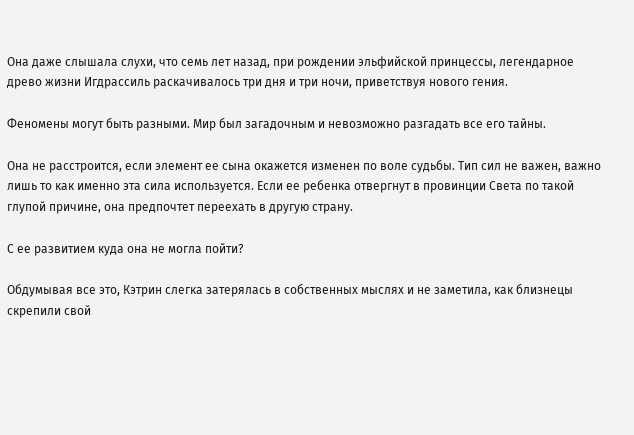Она даже слышала слухи, что семь лет назад, при рождении эльфийской принцессы, легендарное древо жизни Игдрассиль раскачивалось три дня и три ночи, приветствуя нового гения.

Феномены могут быть разными. Мир был загадочным и невозможно разгадать все его тайны.

Она не расстроится, если элемент ее сына окажется изменен по воле судьбы. Тип сил не важен, важно лишь то как именно эта сила используется. Если ее ребенка отвергнут в провинции Света по такой глупой причине, она предпочтет переехать в другую страну.

С ее развитием куда она не могла пойти?

Обдумывая все это, Кэтрин слегка затерялась в собственных мыслях и не заметила, как близнецы скрепили свой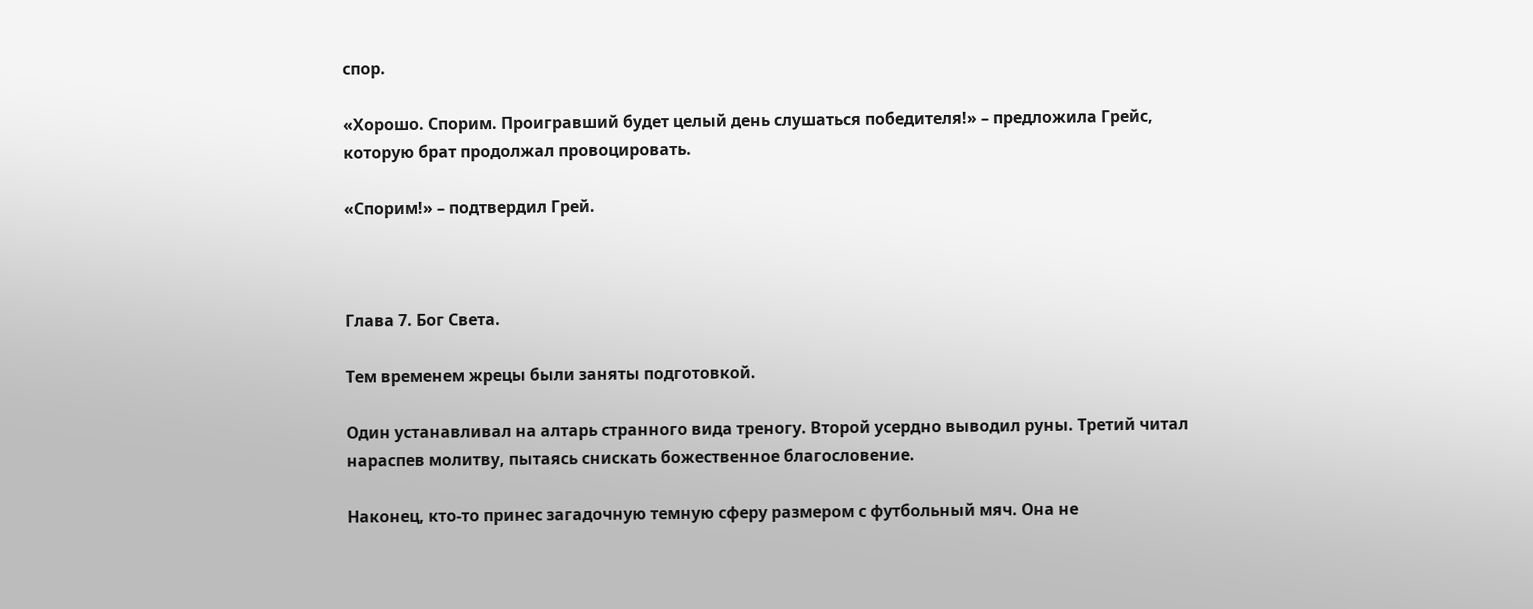спор.

«Хорошо. Спорим. Проигравший будет целый день слушаться победителя!» – предложила Грейс, которую брат продолжал провоцировать.

«Спорим!» – подтвердил Грей.



Глава 7. Бог Света.

Тем временем жрецы были заняты подготовкой.

Один устанавливал на алтарь странного вида треногу. Второй усердно выводил руны. Третий читал нараспев молитву, пытаясь снискать божественное благословение.

Наконец, кто-то принес загадочную темную сферу размером с футбольный мяч. Она не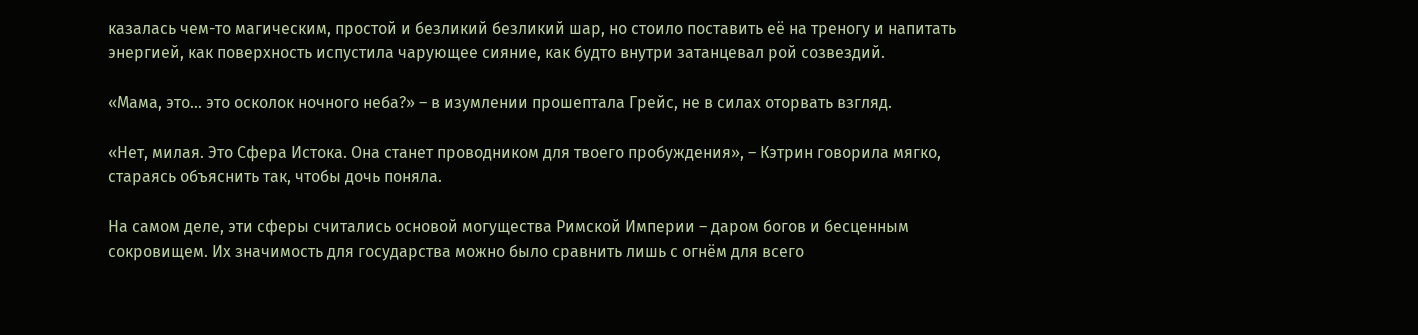казалась чем-то магическим, простой и безликий безликий шар, но стоило поставить её на треногу и напитать энергией, как поверхность испустила чарующее сияние, как будто внутри затанцевал рой созвездий.

«Мама, это… это осколок ночного неба?» – в изумлении прошептала Грейс, не в силах оторвать взгляд.

«Нет, милая. Это Сфера Истока. Она станет проводником для твоего пробуждения», – Кэтрин говорила мягко, стараясь объяснить так, чтобы дочь поняла.

На самом деле, эти сферы считались основой могущества Римской Империи – даром богов и бесценным сокровищем. Их значимость для государства можно было сравнить лишь с огнём для всего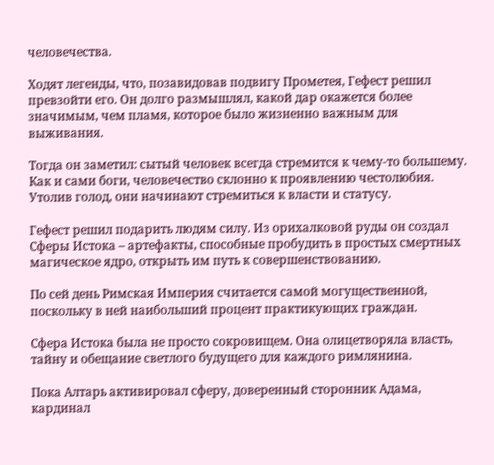человечества.

Ходят легенды, что, позавидовав подвигу Прометея, Гефест решил превзойти его. Он долго размышлял, какой дар окажется более значимым, чем пламя, которое было жизненно важным для выживания.

Тогда он заметил: сытый человек всегда стремится к чему-то большему. Как и сами боги, человечество склонно к проявлению честолюбия. Утолив голод, они начинают стремиться к власти и статусу.

Гефест решил подарить людям силу. Из орихалковой руды он создал Сферы Истока – артефакты, способные пробудить в простых смертных магическое ядро, открыть им путь к совершенствованию.

По сей день Римская Империя считается самой могущественной, поскольку в ней наибольший процент практикующих граждан.

Сфера Истока была не просто сокровищем. Она олицетворяла власть, тайну и обещание светлого будущего для каждого римлянина.

Пока Алтарь активировал сферу, доверенный сторонник Адама, кардинал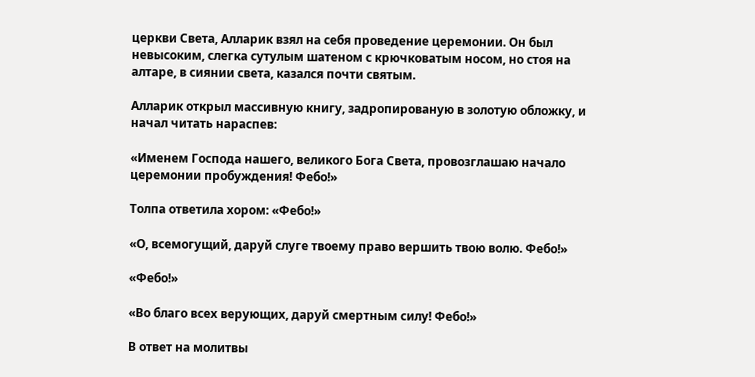церкви Света, Алларик взял на себя проведение церемонии. Он был невысоким, слегка сутулым шатеном с крючковатым носом, но стоя на алтаре, в сиянии света, казался почти святым.

Алларик открыл массивную книгу, задропированую в золотую обложку, и начал читать нараспев:

«Именем Господа нашего, великого Бога Света, провозглашаю начало церемонии пробуждения! Фебо!»

Толпа ответила хором: «Фебо!»

«О, всемогущий, даруй слуге твоему право вершить твою волю. Фебо!»

«Фебо!»

«Во благо всех верующих, даруй смертным силу! Фебо!»

В ответ на молитвы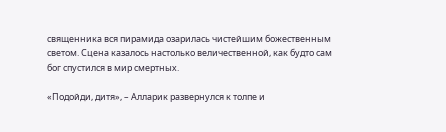священника вся пирамида озарилась чистейшим божественным светом. Сцена казалось настолько величественной, как будто сам бог спустился в мир смертных.

«Подойди, дитя», – Алларик развернулся к толпе и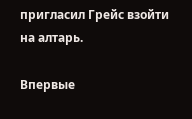пригласил Грейс взойти на алтарь.

Впервые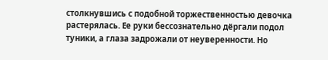столкнувшись с подобной торжественностью девочка растерялась. Ее руки бессознательно дёргали подол туники, а глаза задрожали от неуверенности. Но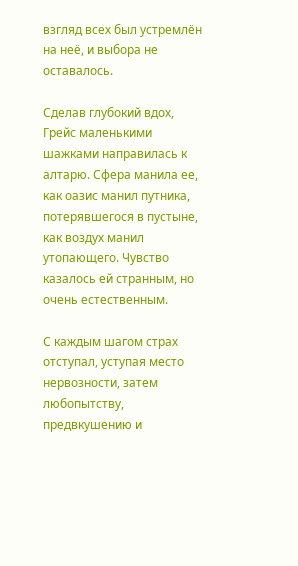взгляд всех был устремлён на неё, и выбора не оставалось.

Сделав глубокий вдох, Грейс маленькими шажками направилась к алтарю. Сфера манила ее, как оазис манил путника, потерявшегося в пустыне, как воздух манил утопающего. Чувство казалось ей странным, но очень естественным.

С каждым шагом страх отступал, уступая место нервозности, затем любопытству, предвкушению и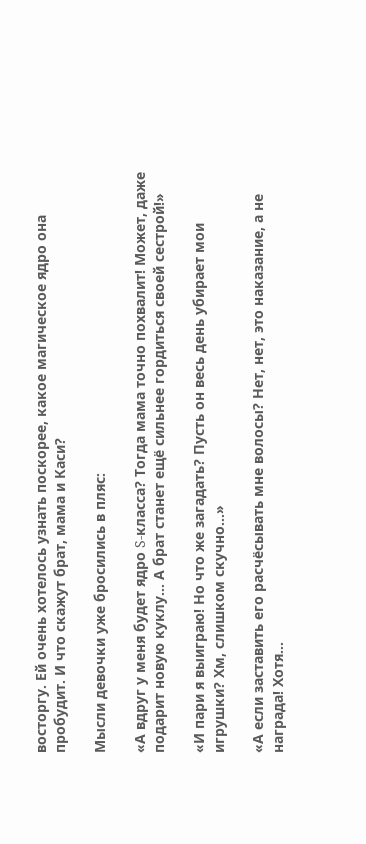восторгу. Ей очень хотелось узнать поскорее, какое магическое ядро она пробудит. И что скажут брат, мама и Каси?

Мысли девочки уже бросились в пляс:

«А вдруг у меня будет ядро S-класса? Тогда мама точно похвалит! Может, даже подарит новую куклу… А брат станет ещё сильнее гордиться своей сестрой!»

«И пари я выиграю! Но что же загадать? Пусть он весь день убирает мои игрушки? Хм, слишком скучно…»

«А если заставить его расчёсывать мне волосы? Нет, нет, это наказание, а не награда! Хотя…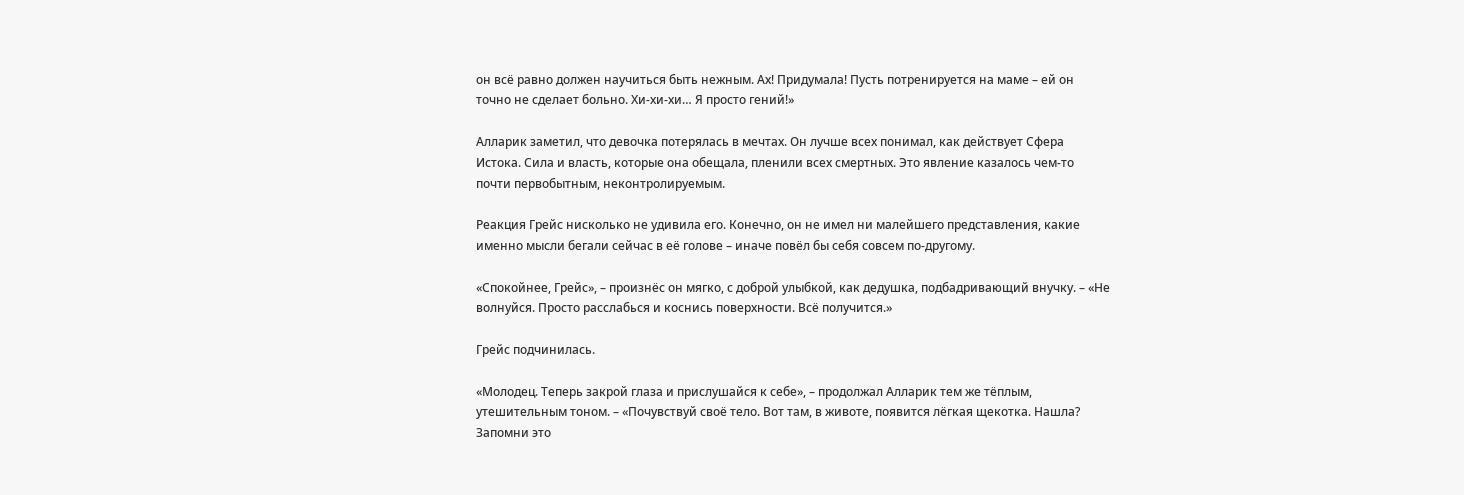он всё равно должен научиться быть нежным. Ах! Придумала! Пусть потренируется на маме – ей он точно не сделает больно. Хи-хи-хи… Я просто гений!»

Алларик заметил, что девочка потерялась в мечтах. Он лучше всех понимал, как действует Сфера Истока. Сила и власть, которые она обещала, пленили всех смертных. Это явление казалось чем-то почти первобытным, неконтролируемым.

Реакция Грейс нисколько не удивила его. Конечно, он не имел ни малейшего представления, какие именно мысли бегали сейчас в её голове – иначе повёл бы себя совсем по-другому.

«Спокойнее, Грейс», – произнёс он мягко, с доброй улыбкой, как дедушка, подбадривающий внучку. – «Не волнуйся. Просто расслабься и коснись поверхности. Всё получится.»

Грейс подчинилась.

«Молодец. Теперь закрой глаза и прислушайся к себе», – продолжал Алларик тем же тёплым, утешительным тоном. – «Почувствуй своё тело. Вот там, в животе, появится лёгкая щекотка. Нашла? Запомни это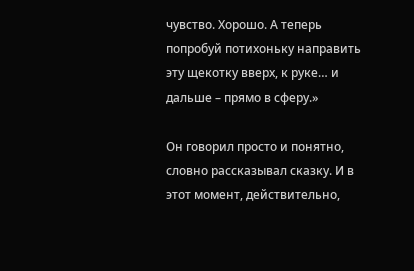чувство. Хорошо. А теперь попробуй потихоньку направить эту щекотку вверх, к руке… и дальше – прямо в сферу.»

Он говорил просто и понятно, словно рассказывал сказку. И в этот момент, действительно,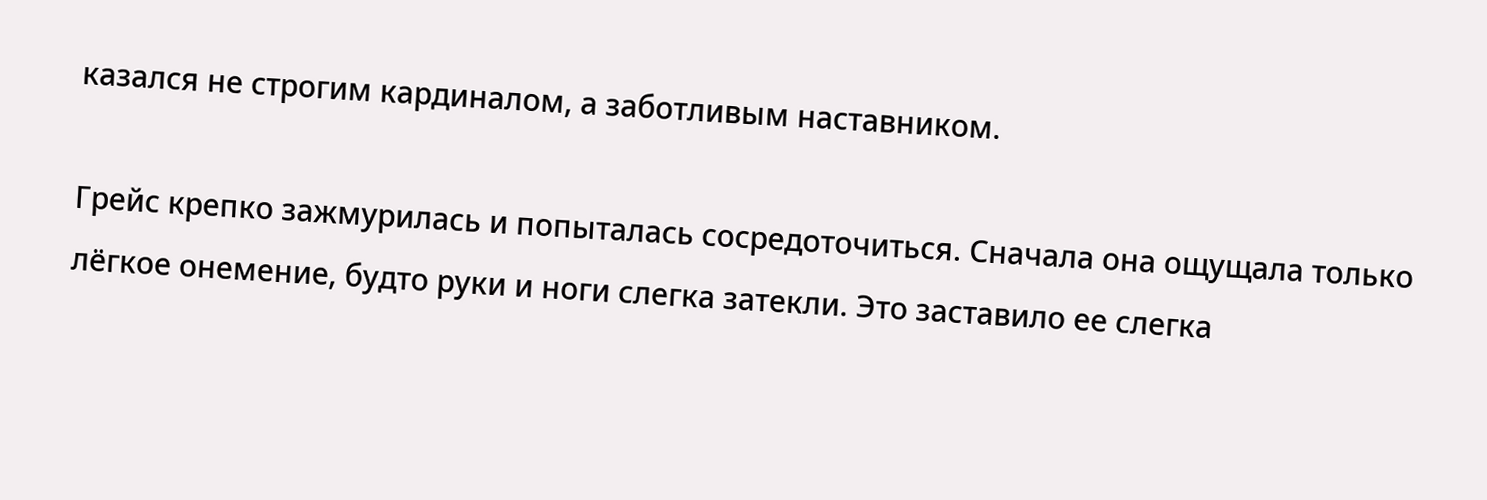казался не строгим кардиналом, а заботливым наставником.

Грейс крепко зажмурилась и попыталась сосредоточиться. Сначала она ощущала только лёгкое онемение, будто руки и ноги слегка затекли. Это заставило ее слегка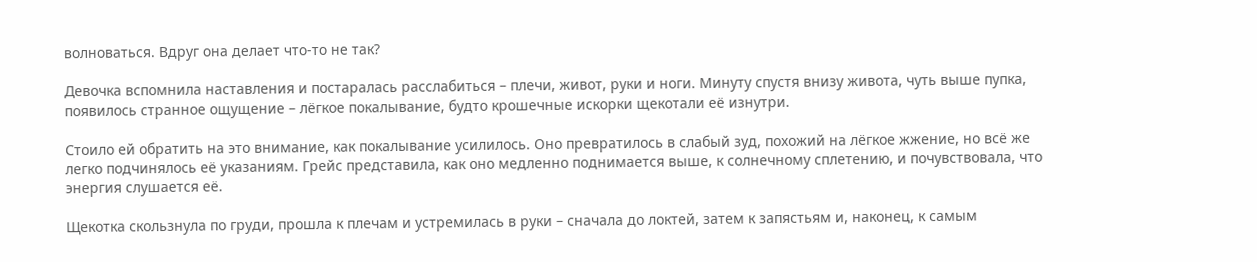волноваться. Вдруг она делает что-то не так?

Девочка вспомнила наставления и постаралась расслабиться – плечи, живот, руки и ноги. Минуту спустя внизу живота, чуть выше пупка, появилось странное ощущение – лёгкое покалывание, будто крошечные искорки щекотали её изнутри.

Стоило ей обратить на это внимание, как покалывание усилилось. Оно превратилось в слабый зуд, похожий на лёгкое жжение, но всё же легко подчинялось её указаниям. Грейс представила, как оно медленно поднимается выше, к солнечному сплетению, и почувствовала, что энергия слушается её.

Щекотка скользнула по груди, прошла к плечам и устремилась в руки – сначала до локтей, затем к запястьям и, наконец, к самым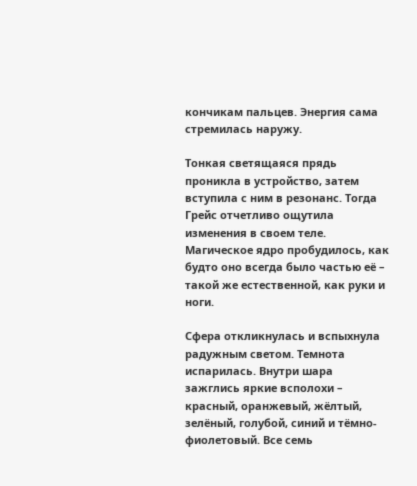кончикам пальцев. Энергия сама стремилась наружу.

Тонкая светящаяся прядь проникла в устройство, затем вступила с ним в резонанс. Тогда Грейс отчетливо ощутила изменения в своем теле. Магическое ядро пробудилось, как будто оно всегда было частью её – такой же естественной, как руки и ноги.

Сфера откликнулась и вспыхнула радужным светом. Темнота испарилась. Внутри шара зажглись яркие всполохи – красный, оранжевый, жёлтый, зелёный, голубой, синий и тёмно-фиолетовый. Все семь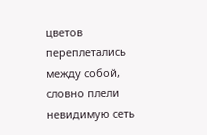цветов переплетались между собой, словно плели невидимую сеть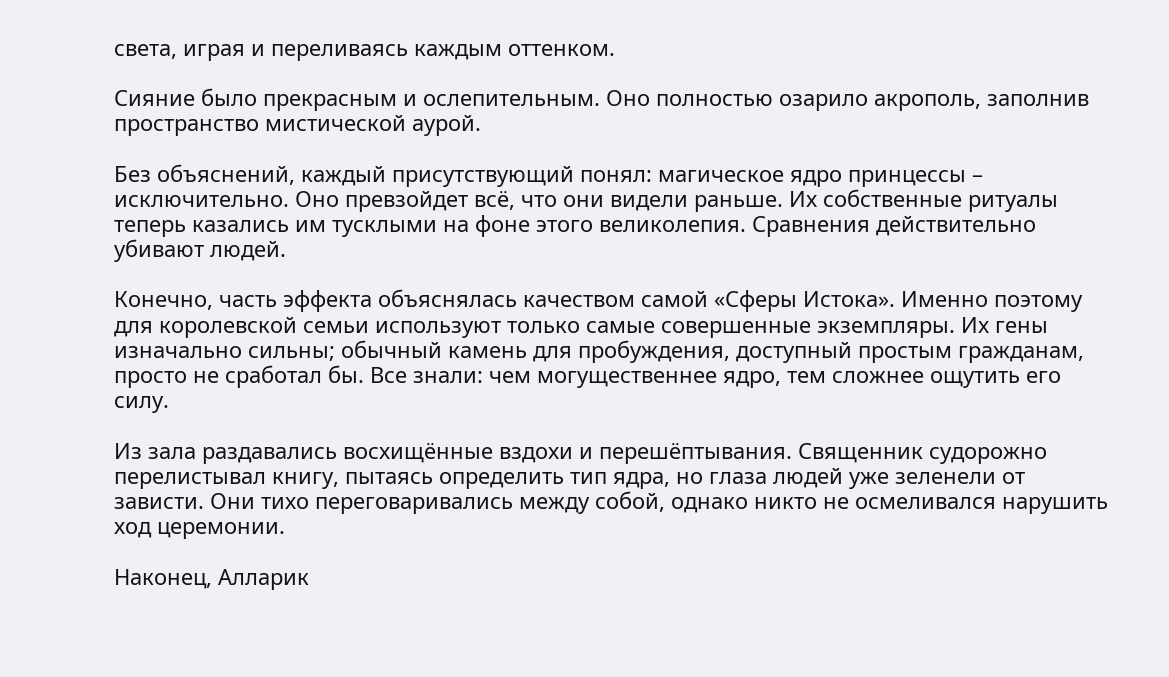света, играя и переливаясь каждым оттенком.

Сияние было прекрасным и ослепительным. Оно полностью озарило акрополь, заполнив пространство мистической аурой.

Без объяснений, каждый присутствующий понял: магическое ядро принцессы – исключительно. Оно превзойдет всё, что они видели раньше. Их собственные ритуалы теперь казались им тусклыми на фоне этого великолепия. Сравнения действительно убивают людей.

Конечно, часть эффекта объяснялась качеством самой «Сферы Истока». Именно поэтому для королевской семьи используют только самые совершенные экземпляры. Их гены изначально сильны; обычный камень для пробуждения, доступный простым гражданам, просто не сработал бы. Все знали: чем могущественнее ядро, тем сложнее ощутить его силу.

Из зала раздавались восхищённые вздохи и перешёптывания. Священник судорожно перелистывал книгу, пытаясь определить тип ядра, но глаза людей уже зеленели от зависти. Они тихо переговаривались между собой, однако никто не осмеливался нарушить ход церемонии.

Наконец, Алларик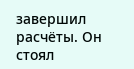завершил расчёты. Он стоял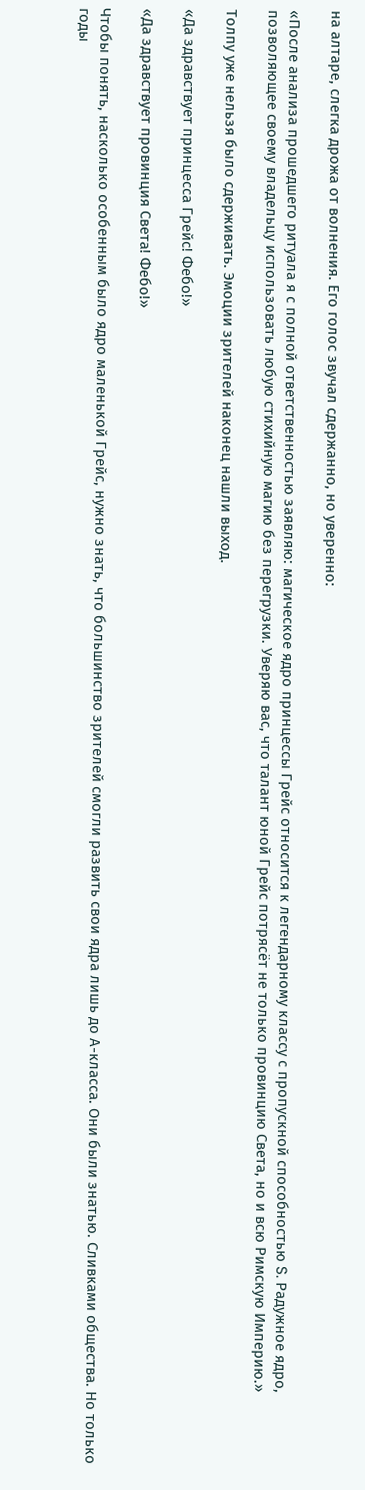на алтаре, слегка дрожа от волнения. Его голос звучал сдержанно, но уверенно:

«После анализа прошедшего ритуала я с полной ответственностью заявляю: магическое ядро принцессы Грейс относится к легендарному классу с пропускной способностью S. Радужное ядро, позволяющее своему владельцу использовать любую стихийную магию без перегрузки. Уверяю вас, что талант юной Грейс потрясёт не только провинцию Света, но и всю Римскую Империю.»

Толпу уже нельзя было сдерживать. Эмоции зрителей наконец нашли выход.

«Да здравствует принцесса Грейс! Фебо!»

«Да здравствует провинция Света! Фебо!»

Чтобы понять, насколько особенным было ядро маленькой Грейс, нужно знать, что большинство зрителей смогли развить свои ядра лишь до А-класса. Они были знатью. Сливками общества. Но только годы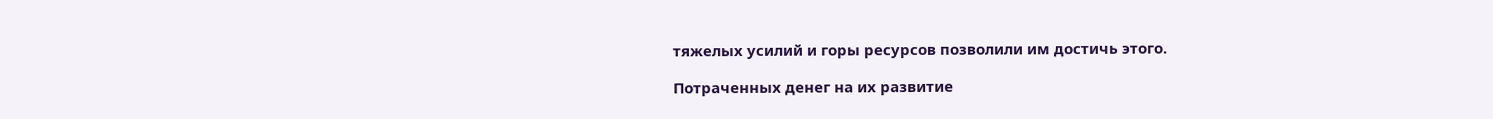тяжелых усилий и горы ресурсов позволили им достичь этого.

Потраченных денег на их развитие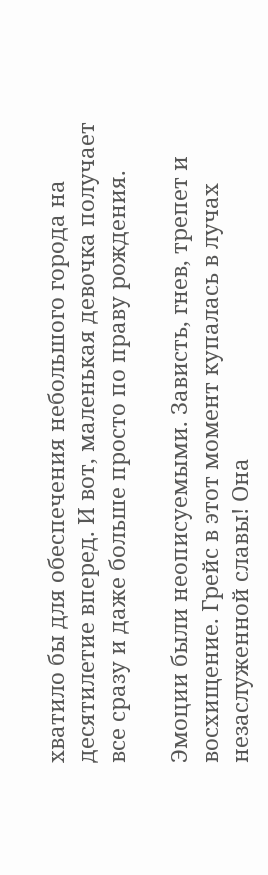хватило бы для обеспечения небольшого города на десятилетие вперед. И вот, маленькая девочка получает все сразу и даже больше просто по праву рождения.

Эмоции были неописуемыми. Зависть, гнев, трепет и восхищение. Грейс в этот момент купалась в лучах незаслуженной славы! Она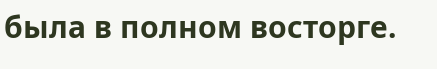была в полном восторге.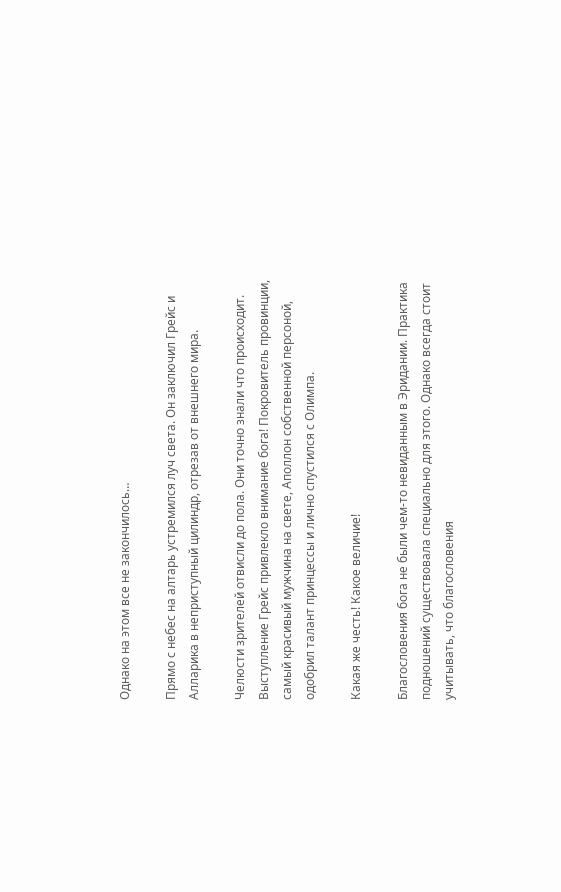Однако на этом все не закончилось…

Прямо с небес на алтарь устремился луч света. Он заключил Грейс и Алларика в неприступный цилиндр, отрезав от внешнего мира.

Челюсти зрителей отвисли до пола. Они точно знали что происходит. Выступление Грейс привлекло внимание бога! Покровитель провинции, самый красивый мужчина на свете, Аполлон собственной персоной, одобрил талант принцессы и лично спустился с Олимпа.

Какая же честь! Какое величие!

Благословения бога не были чем-то невиданным в Эридании. Практика подношений существовала специально для этого. Однако всегда стоит учитывать, что благословения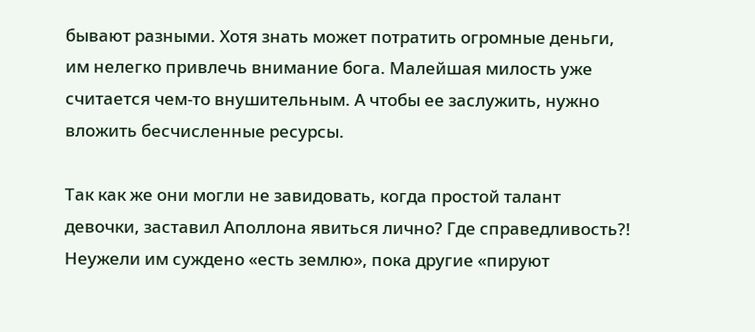бывают разными. Хотя знать может потратить огромные деньги, им нелегко привлечь внимание бога. Малейшая милость уже считается чем-то внушительным. А чтобы ее заслужить, нужно вложить бесчисленные ресурсы.

Так как же они могли не завидовать, когда простой талант девочки, заставил Аполлона явиться лично? Где справедливость?! Неужели им суждено «есть землю», пока другие «пируют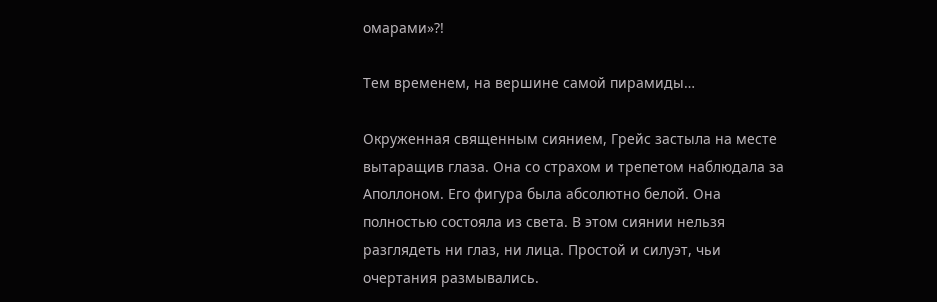омарами»?!

Тем временем, на вершине самой пирамиды…

Окруженная священным сиянием, Грейс застыла на месте вытаращив глаза. Она со страхом и трепетом наблюдала за Аполлоном. Его фигура была абсолютно белой. Она полностью состояла из света. В этом сиянии нельзя разглядеть ни глаз, ни лица. Простой и силуэт, чьи очертания размывались.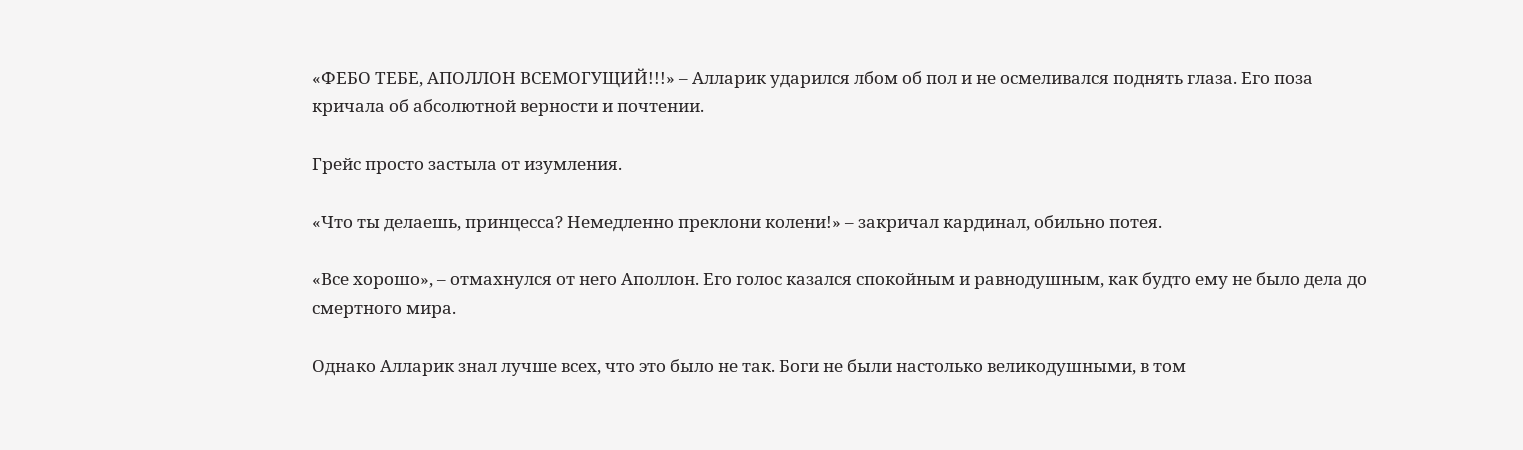«ФЕБО ТЕБЕ, АПОЛЛОН ВСЕМОГУЩИЙ!!!» – Алларик ударился лбом об пол и не осмеливался поднять глаза. Его поза кричала об абсолютной верности и почтении.

Грейс просто застыла от изумления.

«Что ты делаешь, принцесса? Немедленно преклони колени!» – закричал кардинал, обильно потея.

«Все хорошо», – отмахнулся от него Аполлон. Его голос казался спокойным и равнодушным, как будто ему не было дела до смертного мира.

Однако Алларик знал лучше всех, что это было не так. Боги не были настолько великодушными, в том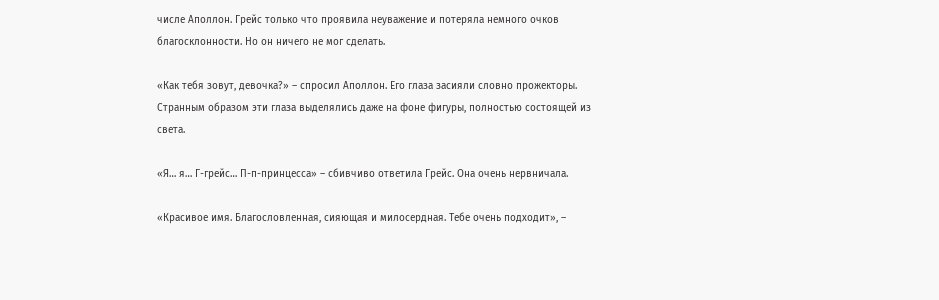числе Аполлон. Грейс только что проявила неуважение и потеряла немного очков благосклонности. Но он ничего не мог сделать.

«Как тебя зовут, девочка?» – спросил Аполлон. Его глаза засияли словно прожекторы. Странным образом эти глаза выделялись даже на фоне фигуры, полностью состоящей из света.

«Я… я… Г-грейс… П-п-принцесса» – сбивчиво ответила Грейс. Она очень нервничала.

«Красивое имя. Благословленная, сияющая и милосердная. Тебе очень подходит», –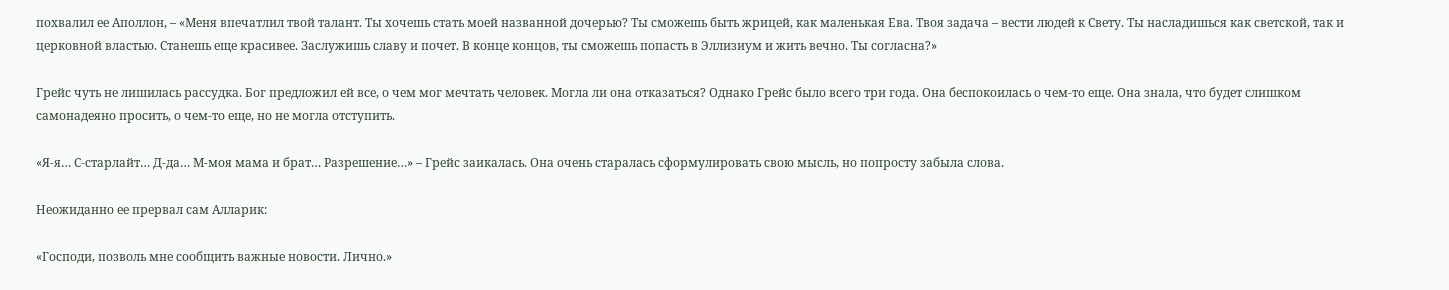похвалил ее Аполлон, – «Меня впечатлил твой талант. Ты хочешь стать моей названной дочерью? Ты сможешь быть жрицей, как маленькая Ева. Твоя задача – вести людей к Свету. Ты насладишься как светской, так и церковной властью. Станешь еще красивее. Заслужишь славу и почет. В конце концов, ты сможешь попасть в Эллизиум и жить вечно. Ты согласна?»

Грейс чуть не лишилась рассудка. Бог предложил ей все, о чем мог мечтать человек. Могла ли она отказаться? Однако Грейс было всего три года. Она беспокоилась о чем-то еще. Она знала, что будет слишком самонадеяно просить, о чем-то еще, но не могла отступить.

«Я-я… С-старлайт… Д-да… М-моя мама и брат… Разрешение…» – Грейс заикалась. Она очень старалась сформулировать свою мысль, но попросту забыла слова.

Неожиданно ее прервал сам Алларик:

«Господи, позволь мне сообщить важные новости. Лично.»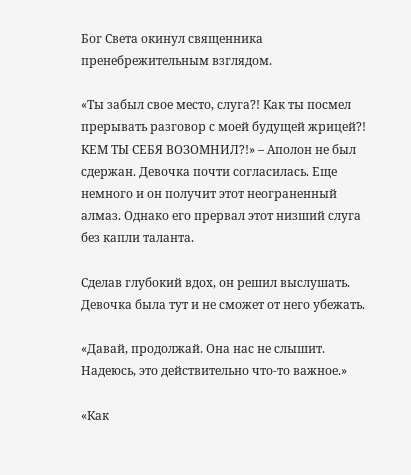Бог Света окинул священника пренебрежительным взглядом.

«Ты забыл свое место, слуга?! Как ты посмел прерывать разговор с моей будущей жрицей?! КЕМ ТЫ СЕБЯ ВОЗОМНИЛ?!» – Аполон не был сдержан. Девочка почти согласилась. Еще немного и он получит этот неограненный алмаз. Однако его прервал этот низший слуга без капли таланта.

Сделав глубокий вдох, он решил выслушать. Девочка была тут и не сможет от него убежать.

«Давай, продолжай. Она нас не слышит. Надеюсь, это действительно что-то важное.»

«Как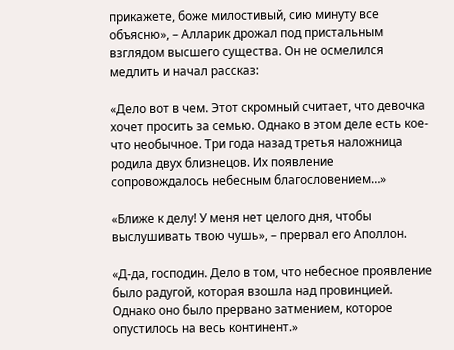прикажете, боже милостивый, сию минуту все объясню», – Алларик дрожал под пристальным взглядом высшего существа. Он не осмелился медлить и начал рассказ:

«Дело вот в чем. Этот скромный считает, что девочка хочет просить за семью. Однако в этом деле есть кое-что необычное. Три года назад третья наложница родила двух близнецов. Их появление сопровождалось небесным благословением…»

«Ближе к делу! У меня нет целого дня, чтобы выслушивать твою чушь», – прервал его Аполлон.

«Д-да, господин. Дело в том, что небесное проявление было радугой, которая взошла над провинцией. Однако оно было прервано затмением, которое опустилось на весь континент.»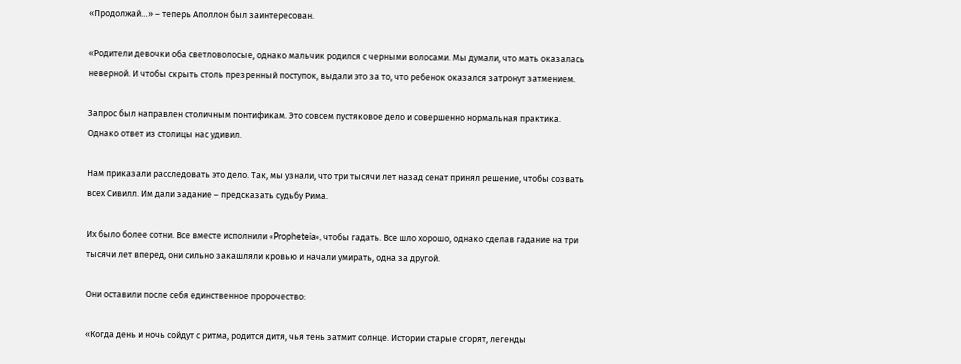«Продолжай…» – теперь Аполлон был заинтересован.

«Родители девочки оба светловолосые, однако мальчик родился с черными волосами. Мы думали, что мать оказалась неверной. И чтобы скрыть столь презренный поступок, выдали это за то, что ребенок оказался затронут затмением.

Запрос был направлен столичным понтификам. Это совсем пустяковое дело и совершенно нормальная практика. Однако ответ из столицы нас удивил.

Нам приказали расследовать это дело. Так, мы узнали, что три тысячи лет назад сенат принял решение, чтобы созвать всех Сивилл. Им дали задание – предсказать судьбу Рима.

Их было более сотни. Все вместе исполнили «Propheteia», чтобы гадать. Все шло хорошо, однако сделав гадание на три тысячи лет вперед, они сильно закашляли кровью и начали умирать, одна за другой.

Они оставили после себя единственное пророчество:

«Когда день и ночь сойдут с ритма, родится дитя, чья тень затмит солнце. Истории старые сгорят, легенды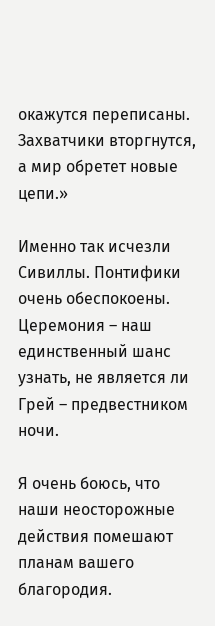окажутся переписаны. Захватчики вторгнутся, а мир обретет новые цепи.»

Именно так исчезли Сивиллы. Понтифики очень обеспокоены. Церемония – наш единственный шанс узнать, не является ли Грей – предвестником ночи.

Я очень боюсь, что наши неосторожные действия помешают планам вашего благородия.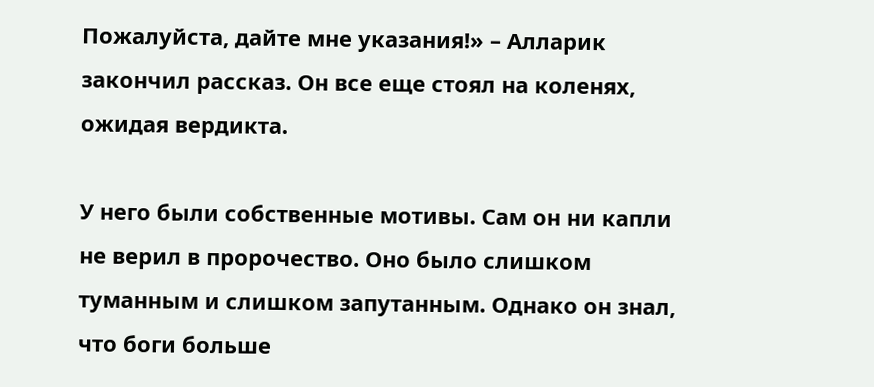Пожалуйста, дайте мне указания!» – Алларик закончил рассказ. Он все еще стоял на коленях, ожидая вердикта.

У него были собственные мотивы. Сам он ни капли не верил в пророчество. Оно было слишком туманным и слишком запутанным. Однако он знал, что боги больше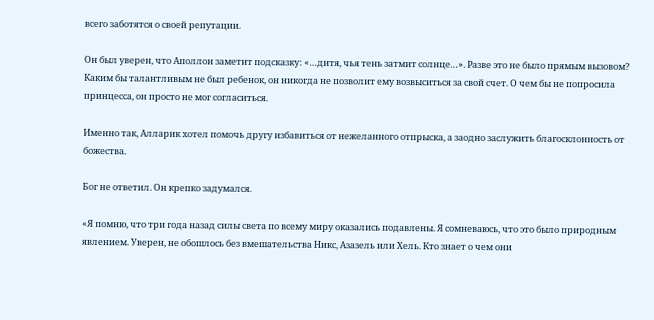всего заботятся о своей репутации.

Он был уверен, что Аполлон заметит подсказку: «…дитя, чья тень затмит солнце…». Разве это не было прямым вызовом? Каким бы талантливым не был ребенок, он никогда не позволит ему возвыситься за свой счет. О чем бы не попросила принцесса, он просто не мог согласиться.

Именно так, Алларик хотел помочь другу избавиться от нежеланного отпрыска, а заодно заслужить благосклонность от божества.

Бог не ответил. Он крепко задумался.

«Я помню, что три года назад силы света по всему миру оказались подавлены. Я сомневаюсь, что это было природным явлением. Уверен, не обошлось без вмешательства Никс, Азазель или Хель. Кто знает о чем они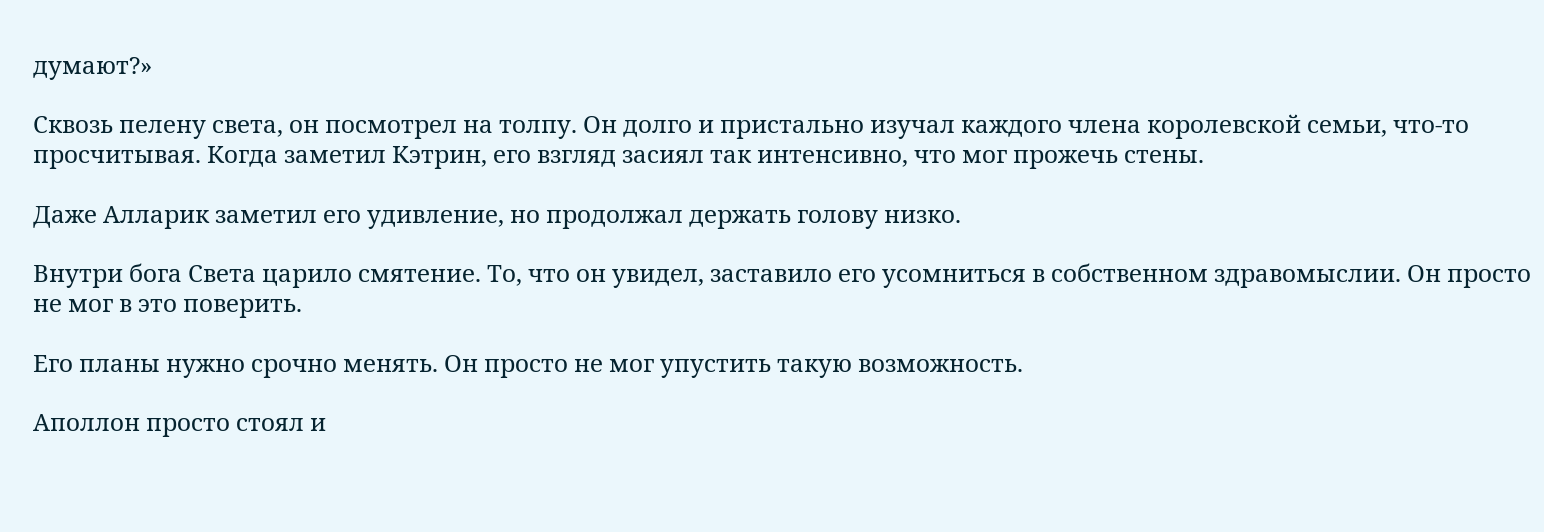думают?»

Сквозь пелену света, он посмотрел на толпу. Он долго и пристально изучал каждого члена королевской семьи, что-то просчитывая. Когда заметил Кэтрин, его взгляд засиял так интенсивно, что мог прожечь стены.

Даже Алларик заметил его удивление, но продолжал держать голову низко.

Внутри бога Света царило смятение. То, что он увидел, заставило его усомниться в собственном здравомыслии. Он просто не мог в это поверить.

Его планы нужно срочно менять. Он просто не мог упустить такую возможность.

Аполлон просто стоял и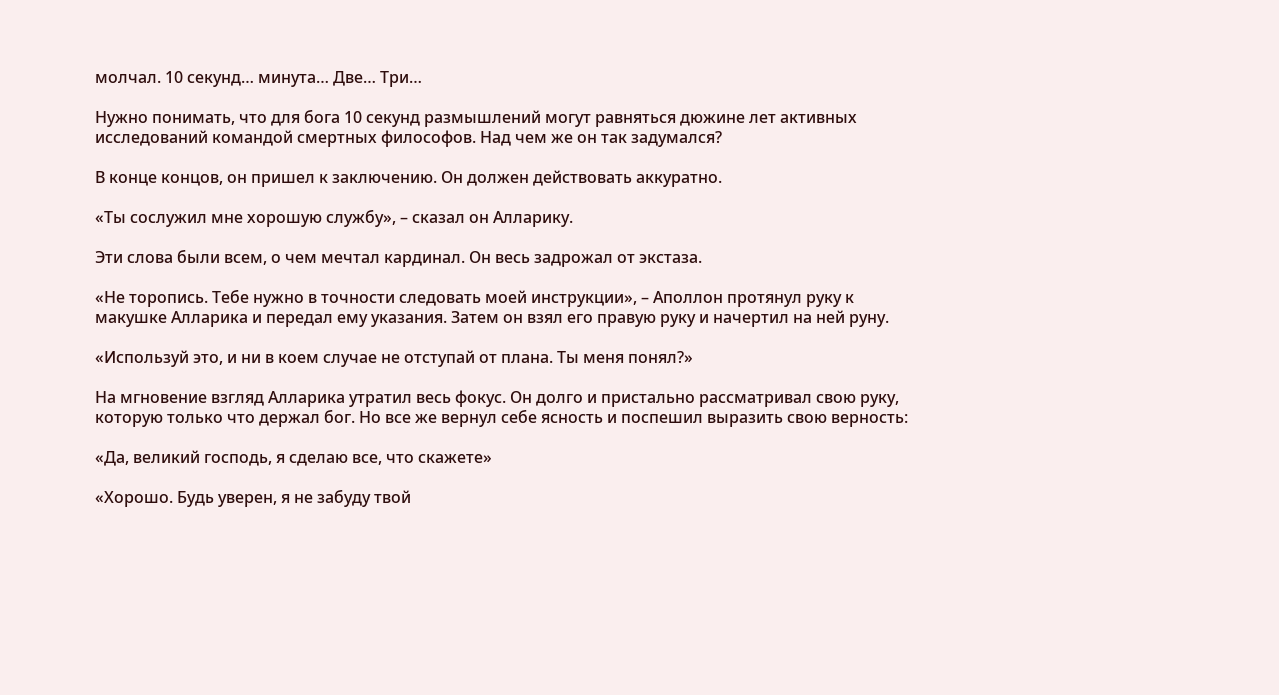молчал. 10 секунд… минута… Две… Три…

Нужно понимать, что для бога 10 секунд размышлений могут равняться дюжине лет активных исследований командой смертных философов. Над чем же он так задумался?

В конце концов, он пришел к заключению. Он должен действовать аккуратно.

«Ты сослужил мне хорошую службу», – сказал он Алларику.

Эти слова были всем, о чем мечтал кардинал. Он весь задрожал от экстаза.

«Не торопись. Тебе нужно в точности следовать моей инструкции», – Аполлон протянул руку к макушке Алларика и передал ему указания. Затем он взял его правую руку и начертил на ней руну.

«Используй это, и ни в коем случае не отступай от плана. Ты меня понял?»

На мгновение взгляд Алларика утратил весь фокус. Он долго и пристально рассматривал свою руку, которую только что держал бог. Но все же вернул себе ясность и поспешил выразить свою верность:

«Да, великий господь, я сделаю все, что скажете»

«Хорошо. Будь уверен, я не забуду твой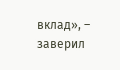вклад», – заверил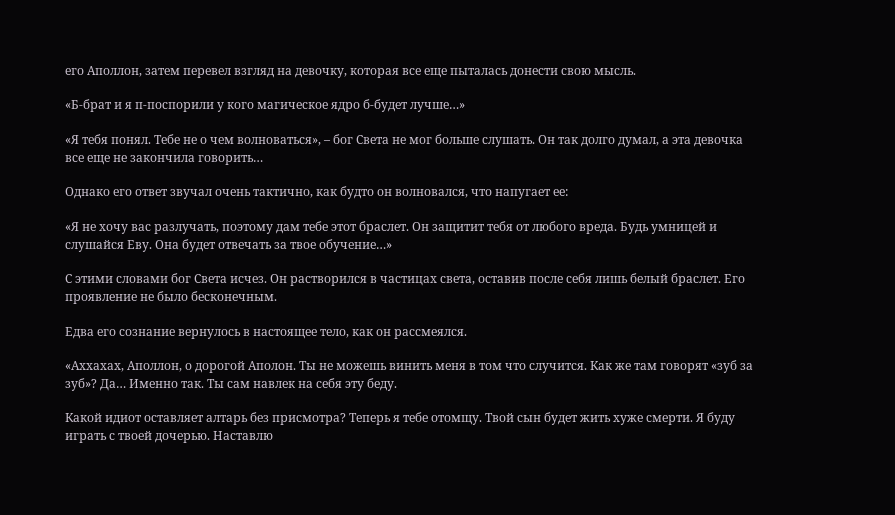его Аполлон, затем перевел взгляд на девочку, которая все еще пыталась донести свою мысль.

«Б-брат и я п-поспорили у кого магическое ядро б-будет лучше…»

«Я тебя понял. Тебе не о чем волноваться», – бог Света не мог больше слушать. Он так долго думал, а эта девочка все еще не закончила говорить…

Однако его ответ звучал очень тактично, как будто он волновался, что напугает ее:

«Я не хочу вас разлучать, поэтому дам тебе этот браслет. Он защитит тебя от любого вреда. Будь умницей и слушайся Еву. Она будет отвечать за твое обучение…»

С этими словами бог Света исчез. Он растворился в частицах света, оставив после себя лишь белый браслет. Его проявление не было бесконечным.

Едва его сознание вернулось в настоящее тело, как он рассмеялся.

«Аххахах, Аполлон, о дорогой Аполон. Ты не можешь винить меня в том что случится. Как же там говорят «зуб за зуб»? Да… Именно так. Ты сам навлек на себя эту беду.

Какой идиот оставляет алтарь без присмотра? Теперь я тебе отомщу. Твой сын будет жить хуже смерти. Я буду играть с твоей дочерью. Наставлю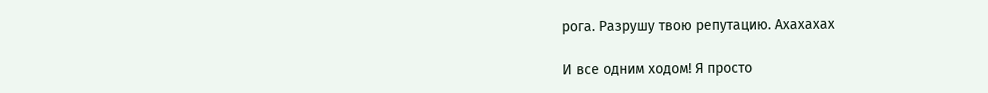рога. Разрушу твою репутацию. Ахахахах

И все одним ходом! Я просто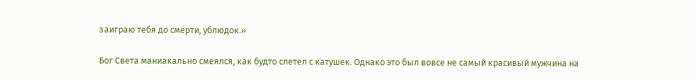заиграю тебя до смерти, ублюдок.»

Бог Света маниакально смеялся, как будто слетел с катушек. Однако это был вовсе не самый красивый мужчина на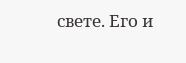свете. Его и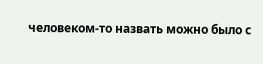человеком-то назвать можно было с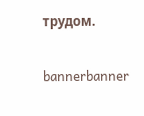трудом.

bannerbanner